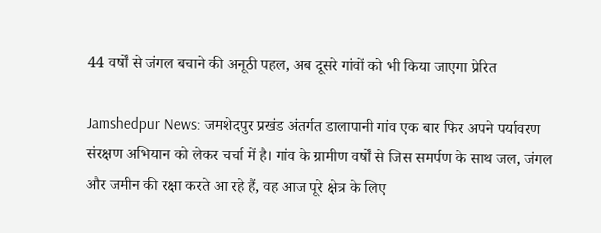44 वर्षों से जंगल बचाने की अनूठी पहल, अब दूसरे गांवों को भी किया जाएगा प्रेरित

Jamshedpur News: जमशेदपुर प्रखंड अंतर्गत डालापानी गांव एक बार फिर अपने पर्यावरण संरक्षण अभियान को लेकर चर्चा में है। गांव के ग्रामीण वर्षों से जिस समर्पण के साथ जल, जंगल और जमीन की रक्षा करते आ रहे हैं, वह आज पूरे क्षेत्र के लिए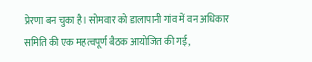प्रेरणा बन चुका है। सोमवार को डालापानी गांव में वन अधिकार समिति की एक महत्वपूर्ण बैठक आयोजित की गई,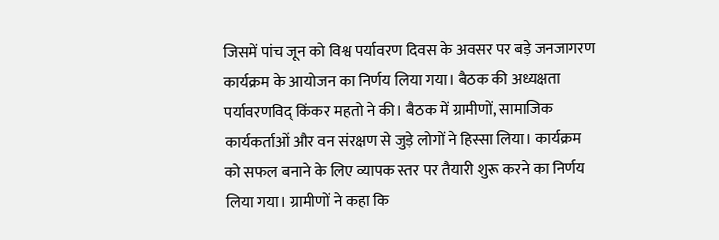जिसमें पांच जून को विश्व पर्यावरण दिवस के अवसर पर बड़े जनजागरण कार्यक्रम के आयोजन का निर्णय लिया गया। बैठक की अध्यक्षता पर्यावरणविद् किंकर महतो ने की। बैठक में ग्रामीणों, सामाजिक कार्यकर्ताओं और वन संरक्षण से जुड़े लोगों ने हिस्सा लिया। कार्यक्रम को सफल बनाने के लिए व्यापक स्तर पर तैयारी शुरू करने का निर्णय लिया गया। ग्रामीणों ने कहा कि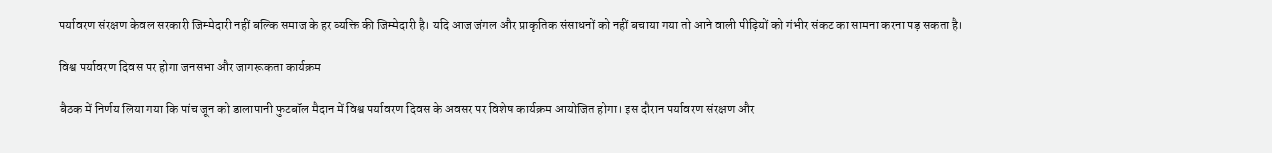पर्यावरण संरक्षण केवल सरकारी जिम्मेदारी नहीं बल्कि समाज के हर व्यक्ति की जिम्मेदारी है। यदि आज जंगल और प्राकृतिक संसाधनों को नहीं बचाया गया तो आने वाली पीढ़ियों को गंभीर संकट का सामना करना पड़ सकता है।

विश्व पर्यावरण दिवस पर होगा जनसभा और जागरूकता कार्यक्रम

बैठक में निर्णय लिया गया कि पांच जून को डालापानी फुटबॉल मैदान में विश्व पर्यावरण दिवस के अवसर पर विशेष कार्यक्रम आयोजित होगा। इस दौरान पर्यावरण संरक्षण और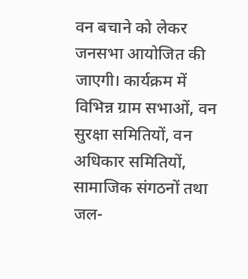वन बचाने को लेकर जनसभा आयोजित की जाएगी। कार्यक्रम में विभिन्न ग्राम सभाओं, वन सुरक्षा समितियों, वन अधिकार समितियों, सामाजिक संगठनों तथा जल-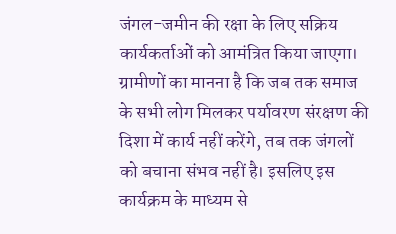जंगल-जमीन की रक्षा के लिए सक्रिय कार्यकर्ताओं को आमंत्रित किया जाएगा। ग्रामीणों का मानना है कि जब तक समाज के सभी लोग मिलकर पर्यावरण संरक्षण की दिशा में कार्य नहीं करेंगे, तब तक जंगलों को बचाना संभव नहीं है। इसलिए इस कार्यक्रम के माध्यम से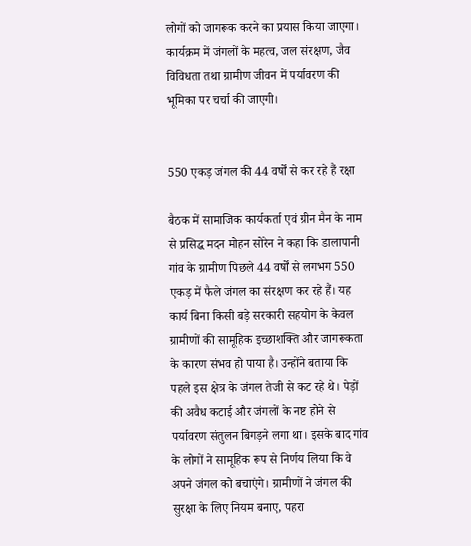लोगों को जागरूक करने का प्रयास किया जाएगा। कार्यक्रम में जंगलों के महत्व, जल संरक्षण, जैव विविधता तथा ग्रामीण जीवन में पर्यावरण की भूमिका पर चर्चा की जाएगी।


550 एकड़ जंगल की 44 वर्षों से कर रहे हैं रक्षा

बैठक में सामाजिक कार्यकर्ता एवं ग्रीन मैन के नाम से प्रसिद्ध मदन मोहन सोरेन ने कहा कि डालापानी गांव के ग्रामीण पिछले 44 वर्षों से लगभग 550 एकड़ में फैले जंगल का संरक्षण कर रहे हैं। यह कार्य बिना किसी बड़े सरकारी सहयोग के केवल ग्रामीणों की सामूहिक इच्छाशक्ति और जागरूकता के कारण संभव हो पाया है। उन्होंने बताया कि पहले इस क्षेत्र के जंगल तेजी से कट रहे थे। पेड़ों की अवैध कटाई और जंगलों के नष्ट होने से पर्यावरण संतुलन बिगड़ने लगा था। इसके बाद गांव के लोगों ने सामूहिक रूप से निर्णय लिया कि वे अपने जंगल को बचाएंगे। ग्रामीणों ने जंगल की सुरक्षा के लिए नियम बनाए, पहरा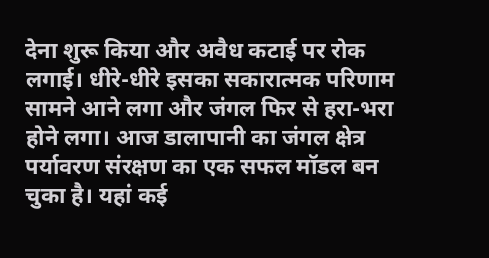देना शुरू किया और अवैध कटाई पर रोक लगाई। धीरे-धीरे इसका सकारात्मक परिणाम सामने आने लगा और जंगल फिर से हरा-भरा होने लगा। आज डालापानी का जंगल क्षेत्र पर्यावरण संरक्षण का एक सफल मॉडल बन चुका है। यहां कई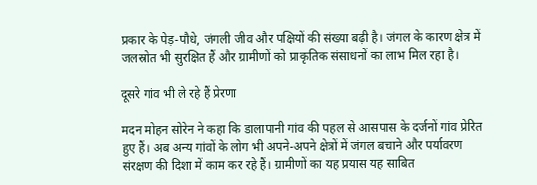प्रकार के पेड़-पौधे, जंगली जीव और पक्षियों की संख्या बढ़ी है। जंगल के कारण क्षेत्र में जलस्रोत भी सुरक्षित हैं और ग्रामीणों को प्राकृतिक संसाधनों का लाभ मिल रहा है।

दूसरे गांव भी ले रहे हैं प्रेरणा

मदन मोहन सोरेन ने कहा कि डालापानी गांव की पहल से आसपास के दर्जनों गांव प्रेरित हुए हैं। अब अन्य गांवों के लोग भी अपने-अपने क्षेत्रों में जंगल बचाने और पर्यावरण संरक्षण की दिशा में काम कर रहे हैं। ग्रामीणों का यह प्रयास यह साबित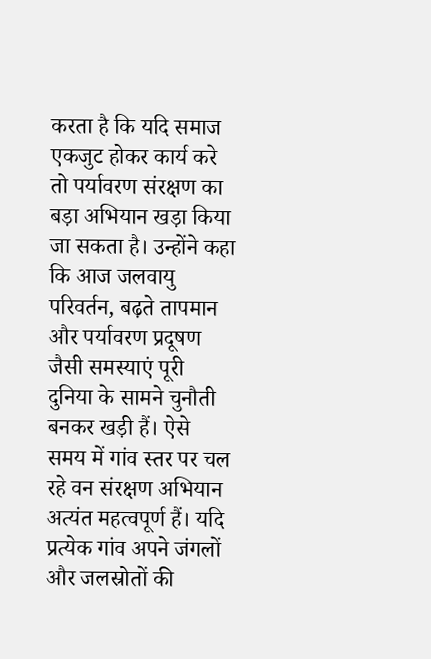करता है कि यदि समाज एकजुट होकर कार्य करे तो पर्यावरण संरक्षण का बड़ा अभियान खड़ा किया जा सकता है। उन्होंने कहा कि आज जलवायु परिवर्तन, बढ़ते तापमान और पर्यावरण प्रदूषण जैसी समस्याएं पूरी दुनिया के सामने चुनौती बनकर खड़ी हैं। ऐसे समय में गांव स्तर पर चल रहे वन संरक्षण अभियान अत्यंत महत्वपूर्ण हैं। यदि प्रत्येक गांव अपने जंगलों और जलस्रोतों की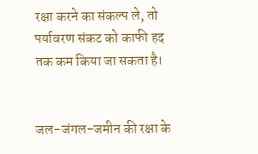रक्षा करने का संकल्प ले, तो पर्यावरण संकट को काफी हद तक कम किया जा सकता है।


जल-जंगल-जमीन की रक्षा के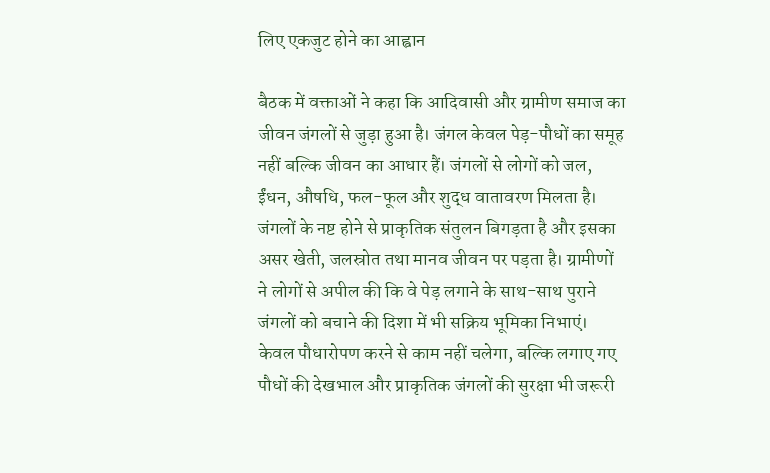लिए एकजुट होने का आह्वान

बैठक में वक्ताओं ने कहा कि आदिवासी और ग्रामीण समाज का जीवन जंगलों से जुड़ा हुआ है। जंगल केवल पेड़-पौधों का समूह नहीं बल्कि जीवन का आधार हैं। जंगलों से लोगों को जल, ईंधन, औषधि, फल-फूल और शुद्ध वातावरण मिलता है। जंगलों के नष्ट होने से प्राकृतिक संतुलन बिगड़ता है और इसका असर खेती, जलस्रोत तथा मानव जीवन पर पड़ता है। ग्रामीणों ने लोगों से अपील की कि वे पेड़ लगाने के साथ-साथ पुराने जंगलों को बचाने की दिशा में भी सक्रिय भूमिका निभाएं। केवल पौधारोपण करने से काम नहीं चलेगा, बल्कि लगाए गए पौधों की देखभाल और प्राकृतिक जंगलों की सुरक्षा भी जरूरी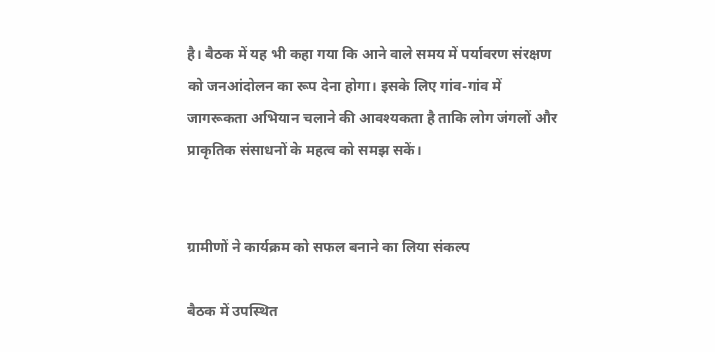है। बैठक में यह भी कहा गया कि आने वाले समय में पर्यावरण संरक्षण को जनआंदोलन का रूप देना होगा। इसके लिए गांव-गांव में जागरूकता अभियान चलाने की आवश्यकता है ताकि लोग जंगलों और प्राकृतिक संसाधनों के महत्व को समझ सकें।


ग्रामीणों ने कार्यक्रम को सफल बनाने का लिया संकल्प

बैठक में उपस्थित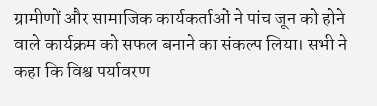ग्रामीणों और सामाजिक कार्यकर्ताओं ने पांच जून को होने वाले कार्यक्रम को सफल बनाने का संकल्प लिया। सभी ने कहा कि विश्व पर्यावरण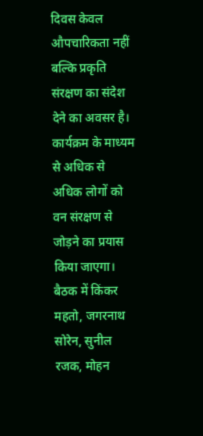दिवस केवल औपचारिकता नहीं बल्कि प्रकृति संरक्षण का संदेश देने का अवसर है। कार्यक्रम के माध्यम से अधिक से अधिक लोगों को वन संरक्षण से जोड़ने का प्रयास किया जाएगा। बैठक में किंकर महतो, जगरनाथ सोरेन, सुनील रजक, मोहन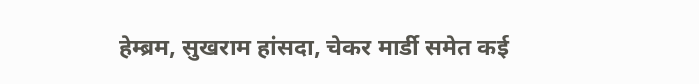हेम्ब्रम, सुखराम हांसदा, चेकर मार्डी समेत कई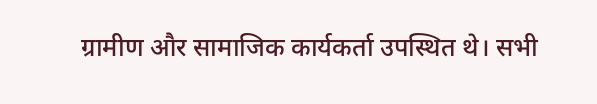ग्रामीण और सामाजिक कार्यकर्ता उपस्थित थे। सभी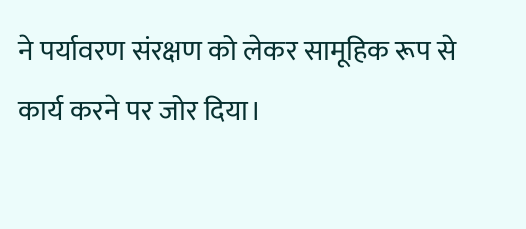ने पर्यावरण संरक्षण को लेकर सामूहिक रूप से कार्य करने पर जोर दिया।